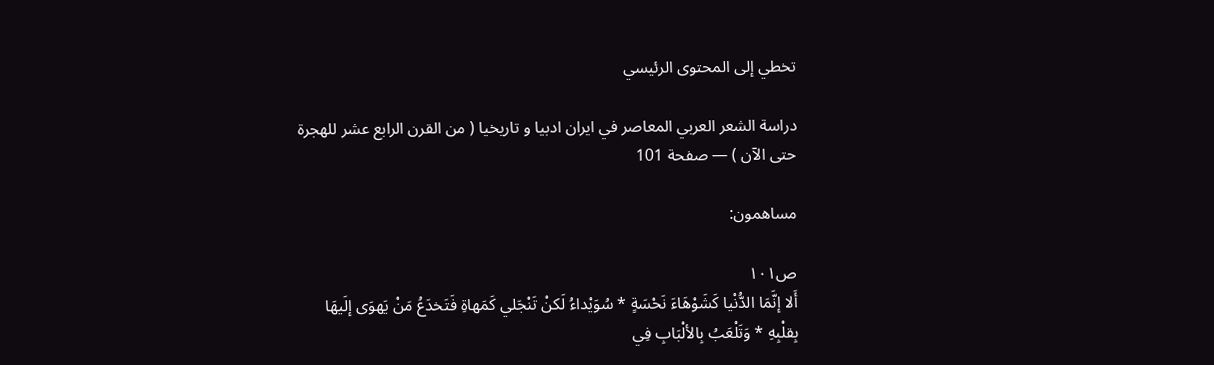تخطي إلى المحتوى الرئيسي

دراسة الشعر العربي المعاصر في ايران ادبيا و تاريخيا ( من القرن الرابع عشر للهجرة حتى الآن ) — صفحة 101

مساهمون:

ص١٠١
أَلا إنَّمَا الدُّنْيا كَشَوْهَاءَ نَحْسَةٍ * سُوَيْداءُ لَكنْ تَنْجَلي كَمَهاةِ فَتَخدَعُ مَنْ يَهوَى إلَيهَا بِقلْبِهِ * وَتَلْعَبُ بِالألْبَابِ فِي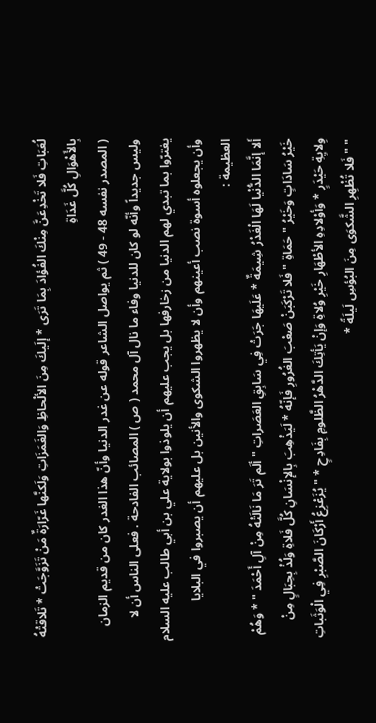لُعَبَاتِ فَلا تَخْدِعَنَّ مِنْكَ الفُؤادَ بِمَا تَرَى * إلَيكَ مِنَ الألْحاظِ وَالغَمَزَاتِ وَلَكنَّها غَرّارَةٌ مَنْ تَزَوَّجَتْ * تَلاقتْهُ بِالأَهْوَالِ كُلَّ غَدَاةِ
( المصدر نفسه 48 - 49 ) ثم يواصل الشاعر قوله عن غدر الدنيا وأنّ هذا الغدر كان من قديم الزمان وليس جديداً وأنّه لو كان للدنيا وفاء ما نال آل محمد ( ص ) المصائب الفادحة . فعلى الناس أن لا يغترّوا بما تبدي لهم الدنيا من زخارفها بل يجب عليهم أن يلوذوا بولاية علي بن أبي طالب عليه السلام وأن يجعلوه أسوة نصب أعينهم وأن لا يظهروا الشكوى والأنين بل عليهم أن يصبروا في البلايا العظيمة :
أَلا إنَّمَا الدُّنْيا لَهَا الْغَدْرُ شِيمَةٌ * عَلَيهَا جَرَتْ فِي سَابِقِ العَصَراتِ " ألَم تَرَ مَا نَالَتْهُ مِنْ آلِ أَحْمَدَ " * وَهُمْ خَيْرُ سَادَاتٍ وَخَيْرُ " حَمَاةِ " فَلا تَرْكَبَنْ صَعْبَ الغُرُورِ فَإنّهُ * لَيَذْهِبَ بِالإنْسَانِ كُلَّ فَلاةِ وَلُذْ بِحِبَالٍ مِنْ وِلايِةِ حَيْدَرٍ * وَأوْلادِهِ الأطْهَارِ خَيْرِ وُلاةِ وَإنْ يَأتِكَ الدَّهْرُ الظَّلومِ بِفَادِحٍ * " يُزَعْزِعُ أَرْكَانَ الصَّبْرِ فِي الْوَثَباتِ " " فَلا تُظْهِرِ الشَّكوَى مِنَ البُؤسِ لَيلَةً *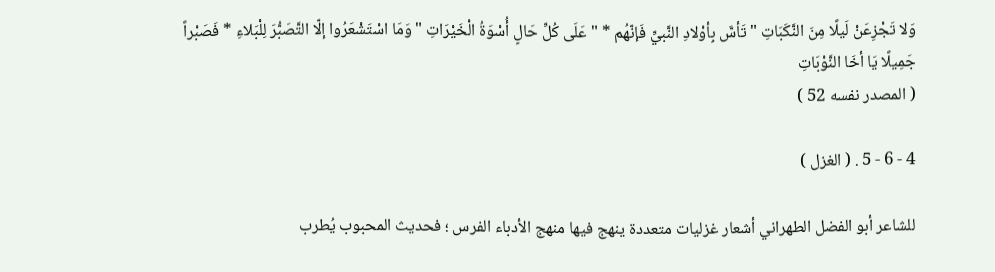وَلا تَجْزِعَنْ لَيلًا مِنَ النَّكَبَاتِ " تَأسَّ بِأوْلادِ النَّبيِّ فَإنّهُم * " عَلَى كُلِّ حَالٍ أُسْوَةُ الْخَيْرَاتِ " وَمَا اسْتَشْعَرُوا إلّا التَّصَبُّرَ لِلْبَلاءِ * فَصَبْراً جَمِيلًا يَا أخَا النَّوْبَاتِ
( المصدر نفسه 52 )

4 - 6 - 5 . ( الغزل )

للشاعر أبو الفضل الطهراني أشعار غزليات متعددة ينهج فيها منهج الأدباء الفرس ؛ فحديث المحبوب يُطرب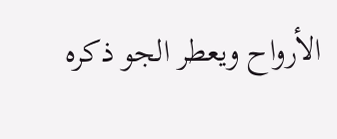الأرواح ويعطر الجو ذكره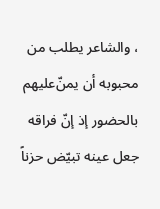، والشاعر يطلب من محبوبه أن يمن‌ّعليهم بالحضور إذ إنّ فراقه جعل عينه تبيّض حزناً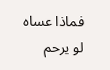فماذا عساه لو يرحم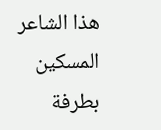هذا الشاعر المسكين بطرفة